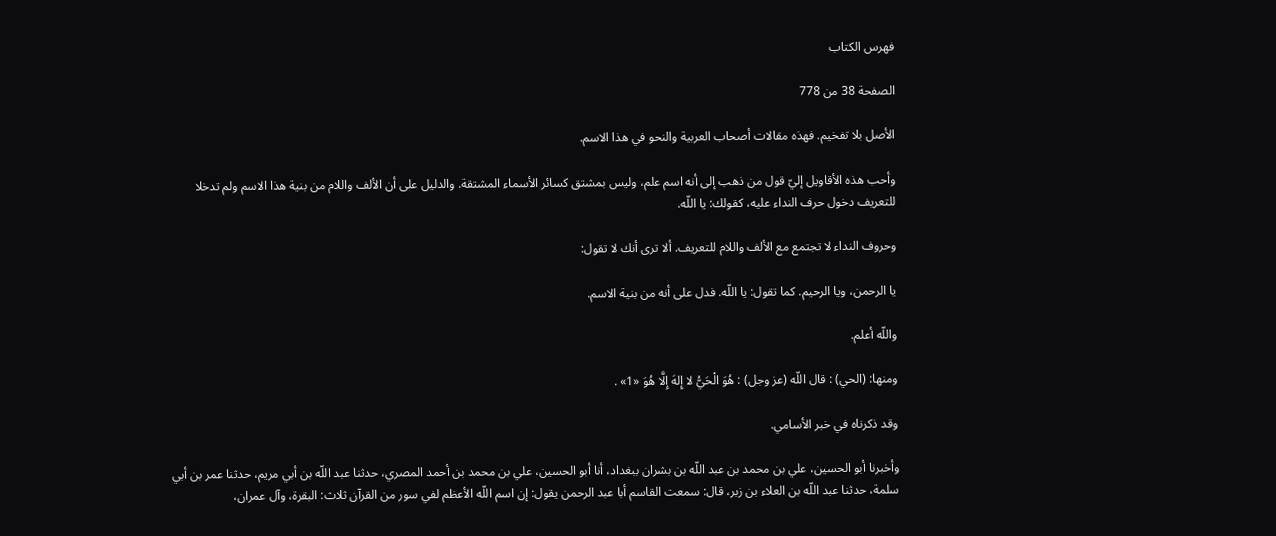فهرس الكتاب

الصفحة 38 من 778

الأصل بلا تفخيم. فهذه مقالات أصحاب العربية والنحو في هذا الاسم.

وأحب هذه الأقاويل إليّ قول من ذهب إلى أنه اسم علم، وليس بمشتق كسائر الأسماء المشتقة. والدليل على أن الألف واللام من بنية هذا الاسم ولم تدخلا للتعريف دخول حرف النداء عليه، كقولك: يا اللّه.

وحروف النداء لا تجتمع مع الألف واللام للتعريف. ألا ترى أنك لا تقول:

يا الرحمن، ويا الرحيم. كما تقول: يا اللّه. فدل على أنه من بنية الاسم.

واللّه أعلم.

ومنها: (الحي) : قال اللّه (عز وجل) : هُوَ الْحَيُّ لا إِلهَ إِلَّا هُوَ «1» .

وقد ذكرناه في خبر الأسامي.

وأخبرنا أبو الحسين، علي بن محمد بن عبد اللّه بن بشران ببغداد، أنا أبو الحسين، علي بن محمد بن أحمد المصري، حدثنا عبد اللّه بن أبي مريم، حدثنا عمر بن أبي سلمة، حدثنا عبد اللّه بن العلاء بن زبر، قال: سمعت القاسم أبا عبد الرحمن يقول: إن اسم اللّه الأعظم لفي سور من القرآن ثلاث: البقرة، وآل عمران،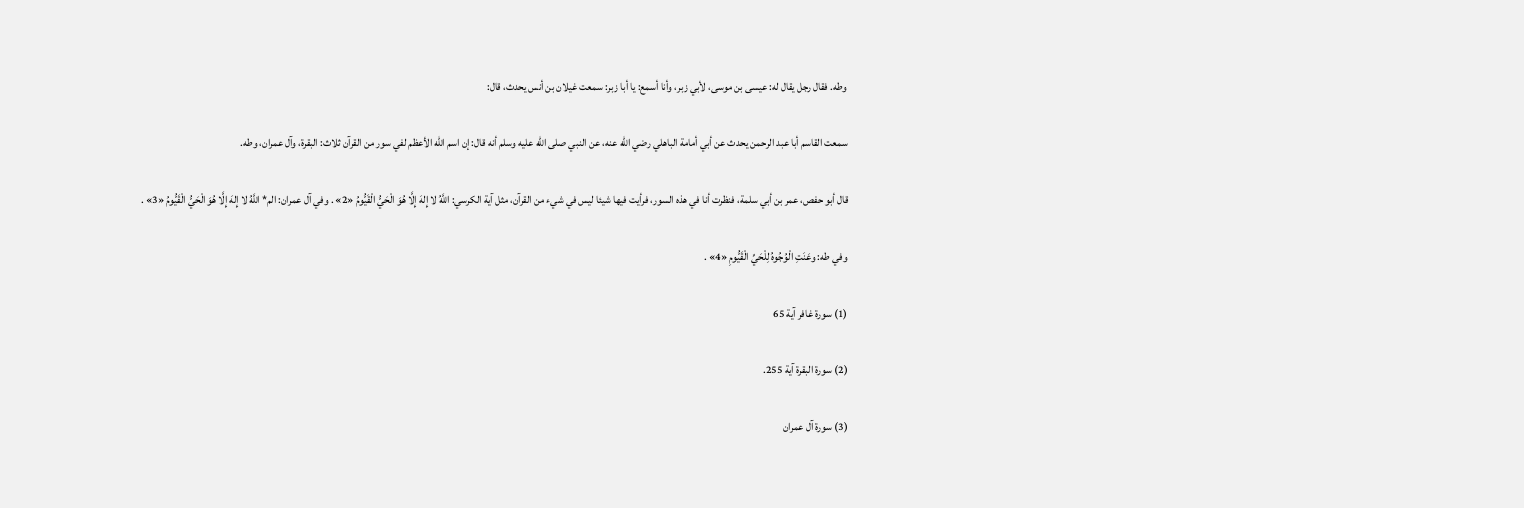وطه. فقال رجل يقال له: عيسى بن موسى، لأبي زبر، وأنا أسمع: يا أبا زبر: سمعت غيلان بن أنس يحدث، قال:

سمعت القاسم أبا عبد الرحمن يحدث عن أبي أمامة الباهلي رضي اللّه عنه، عن النبي صلى اللّه عليه وسلم أنه قال: إن اسم اللّه الأعظم لفي سور من القرآن ثلاث: البقرة، وآل عمران، وطه.

قال أبو حفص، عمر بن أبي سلمة، فنظرت أنا في هذه السور، فرأيت فيها شيئا ليس في شيء من القرآن، مثل آية الكرسي: اللَّهُ لا إِلهَ إِلَّا هُوَ الْحَيُّ الْقَيُّومُ «2» . وفي آل عمران: الم* اللَّهُ لا إِلهَ إِلَّا هُوَ الْحَيُّ الْقَيُّومُ «3» .

وفي طه: وعَنَتِ الْوُجُوهُ لِلْحَيِّ الْقَيُّومِ «4» .

(1) سورة غافر آية 65

(2) سورة البقرة آية 255.

(3) سورة آل عمران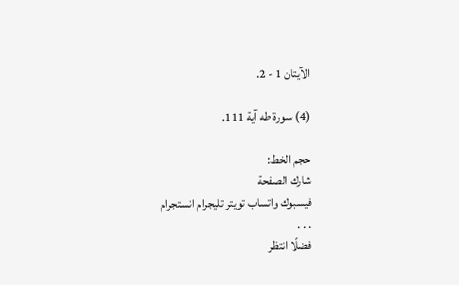الآيتان 1 - 2.

(4) سورة طه آية 111.

حجم الخط:
شارك الصفحة
فيسبوك واتساب تويتر تليجرام انستجرام
. . .
فضلًا انتظر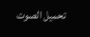تحميل الصوت